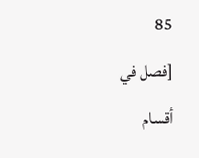85
[فصل في أقسام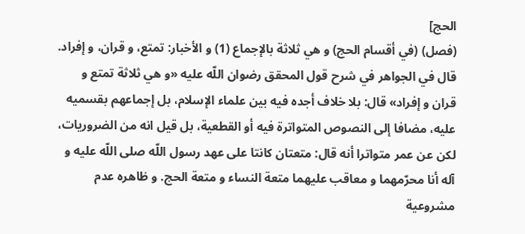الحج]
(فصل) (في أقسام الحج) و هي ثلاثة بالإجماع (1) و الأخبار: تمتع، و قران، و إفراد.
قال في الجواهر في شرح قول المحقق رضوان اللّه عليه «و هي ثلاثة تمتع و قران و إفراد» قال: بلا خلاف أجده فيه بين علماء الإسلام، بل إجماعهم بقسميه عليه، مضافا إلى النصوص المتواترة فيه أو القطعية، بل قيل انه من الضروريات، لكن عن عمر متواترا أنه قال: متعتان كانتا على عهد رسول اللّه صلى اللّه عليه و آله أنا محرّمهما و معاقب عليهما متعة النساء و متعة الحج. و ظاهره عدم مشروعية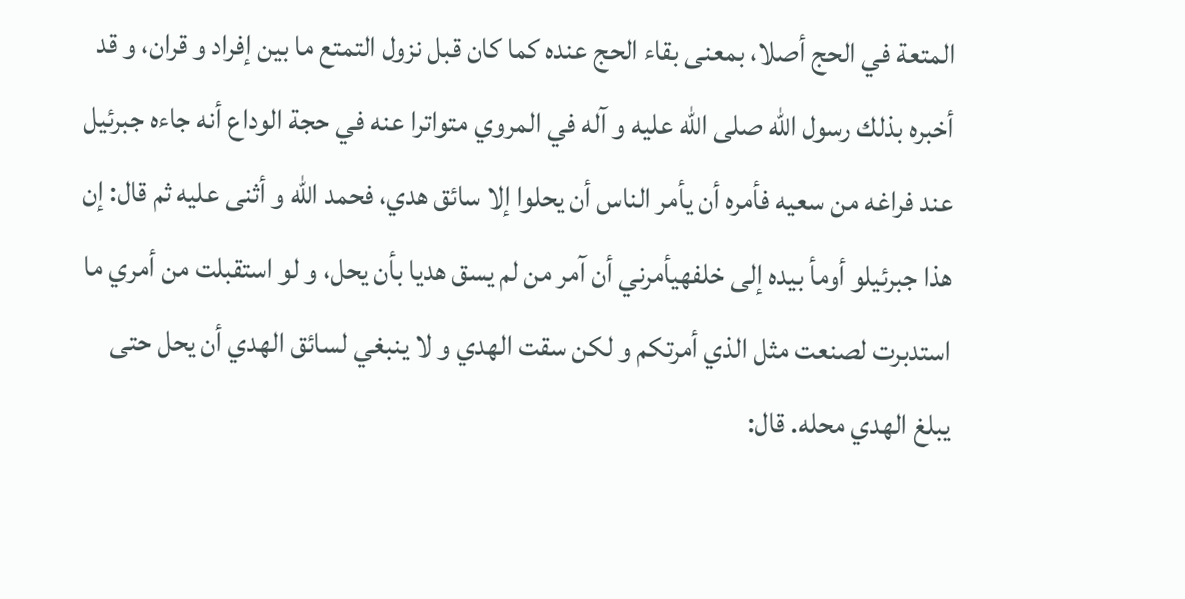المتعة في الحج أصلا، بمعنى بقاء الحج عنده كما كان قبل نزول التمتع ما بين إفراد و قران، و قد أخبره بذلك رسول اللّه صلى اللّه عليه و آله في المروي متواترا عنه في حجة الوداع أنه جاءه جبرئيل عند فراغه من سعيه فأمره أن يأمر الناس أن يحلوا إلا سائق هدي، فحمد اللّه و أثنى عليه ثم قال: إن هذا جبرئيلو أومأ بيده إلى خلفهيأمرني أن آمر من لم يسق هديا بأن يحل، و لو استقبلت من أمري ما استدبرت لصنعت مثل الذي أمرتكم و لكن سقت الهدي و لا ينبغي لسائق الهدي أن يحل حتى يبلغ الهدي محله. قال: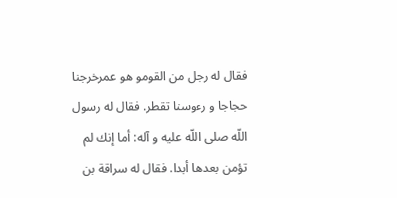فقال له رجل من القومو هو عمرخرجنا حجاجا و رءوسنا تقطر. فقال له رسول اللّه صلى اللّه عليه و آله: أما إنك لم تؤمن بعدها أبدا. فقال له سراقة بن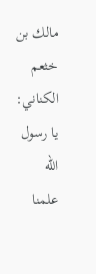مالك بن خثعم الكناني: يا رسول اللّه علمنا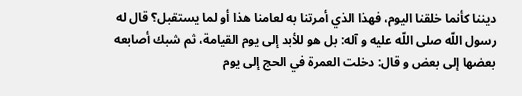ديننا كأنما خلقنا اليوم، فهذا الذي أمرتنا به لعامنا هذا أو لما يستقبل؟ قال له رسول اللّه صلى اللّه عليه و آله: بل هو للأبد إلى يوم القيامة، ثم شبك أصابعه بعضها إلى بعض و قال: دخلت العمرة في الحج إلى يوم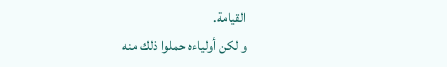القيامة.
و لكن أولياءه حملوا ذلك منه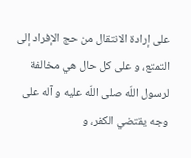على إرادة الانتقال من حج الإفراد إلى التمتع، و على كل حال هي مخالفة لرسول اللّه صلى اللّه عليه و آله على وجه يقتضي الكفر، و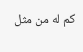كم له من مثل